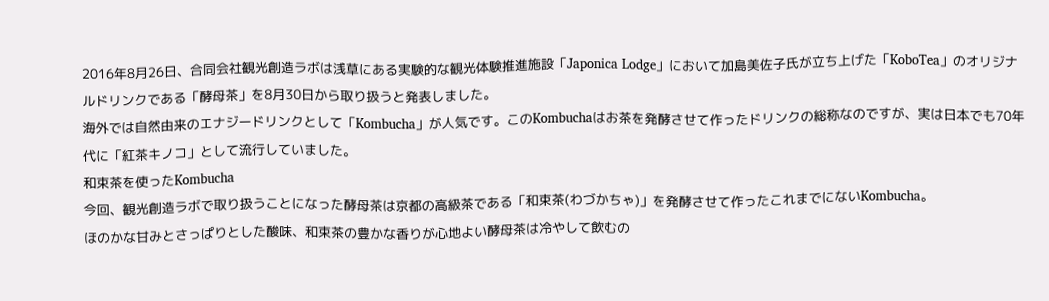2016年8月26日、合同会社観光創造ラボは浅草にある実験的な観光体験推進施設「Japonica Lodge」において加島美佐子氏が立ち上げた「KoboTea」のオリジナルドリンクである「酵母茶」を8月30日から取り扱うと発表しました。
海外では自然由来のエナジードリンクとして「Kombucha」が人気です。このKombuchaはお茶を発酵させて作ったドリンクの総称なのですが、実は日本でも70年代に「紅茶キノコ」として流行していました。
和束茶を使ったKombucha
今回、観光創造ラボで取り扱うことになった酵母茶は京都の高級茶である「和束茶(わづかちゃ)」を発酵させて作ったこれまでにないKombucha。
ほのかな甘みとさっぱりとした酸味、和束茶の豊かな香りが心地よい酵母茶は冷やして飲むの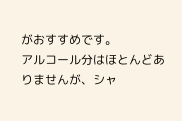がおすすめです。
アルコール分はほとんどありませんが、シャ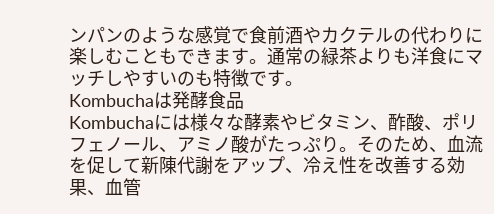ンパンのような感覚で食前酒やカクテルの代わりに楽しむこともできます。通常の緑茶よりも洋食にマッチしやすいのも特徴です。
Kombuchaは発酵食品
Kombuchaには様々な酵素やビタミン、酢酸、ポリフェノール、アミノ酸がたっぷり。そのため、血流を促して新陳代謝をアップ、冷え性を改善する効果、血管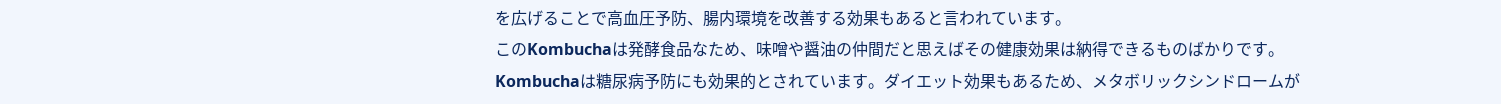を広げることで高血圧予防、腸内環境を改善する効果もあると言われています。
このKombuchaは発酵食品なため、味噌や醤油の仲間だと思えばその健康効果は納得できるものばかりです。
Kombuchaは糖尿病予防にも効果的とされています。ダイエット効果もあるため、メタボリックシンドロームが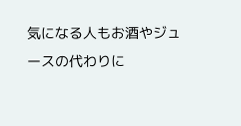気になる人もお酒やジュースの代わりに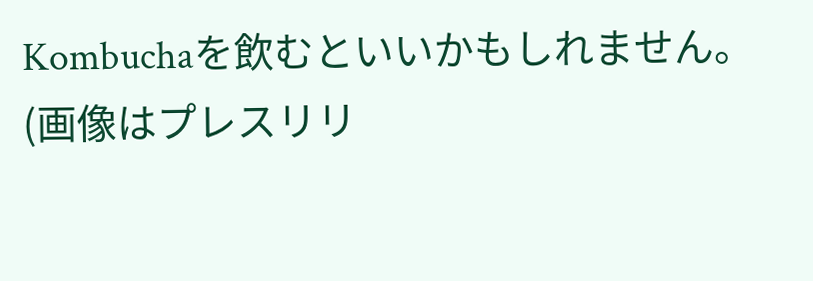Kombuchaを飲むといいかもしれません。
(画像はプレスリリ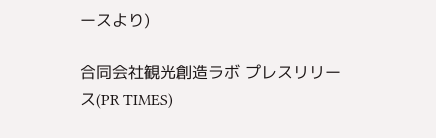ースより)

合同会社観光創造ラボ プレスリリース(PR TIMES)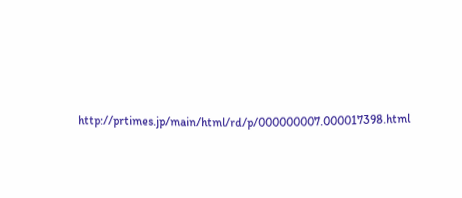http://prtimes.jp/main/html/rd/p/000000007.000017398.html